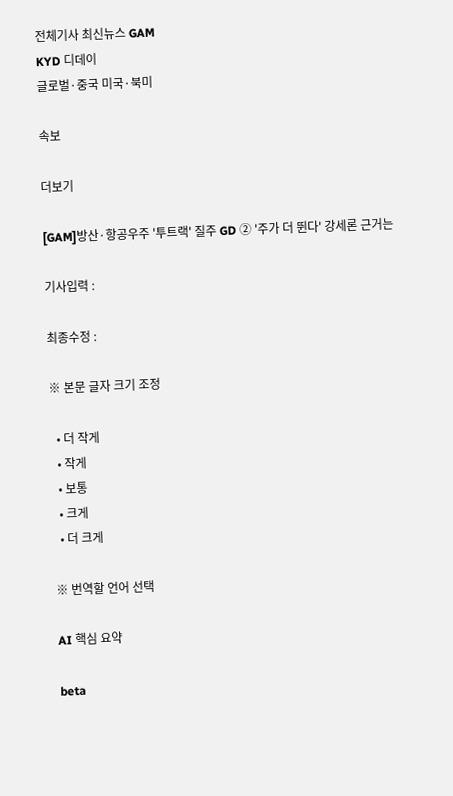전체기사 최신뉴스 GAM
KYD 디데이
글로벌·중국 미국·북미

속보

더보기

[GAM]방산·항공우주 '투트랙' 질주 GD ② '주가 더 뛴다' 강세론 근거는

기사입력 :

최종수정 :

※ 본문 글자 크기 조정

  • 더 작게
  • 작게
  • 보통
  • 크게
  • 더 크게

※ 번역할 언어 선택

AI 핵심 요약

beta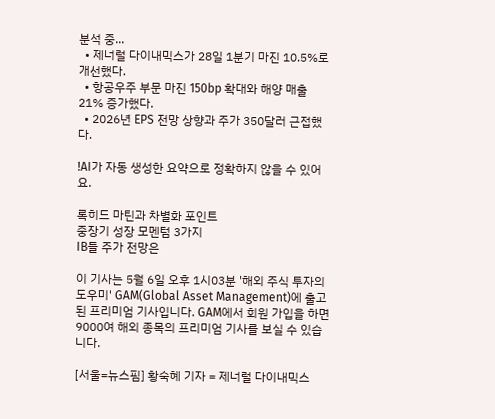분석 중...
  • 제너럴 다이내믹스가 28일 1분기 마진 10.5%로 개선했다.
  • 항공우주 부문 마진 150bp 확대와 해양 매출 21% 증가했다.
  • 2026년 EPS 전망 상향과 주가 350달러 근접했다.

!AI가 자동 생성한 요약으로 정확하지 않을 수 있어요.

록히드 마틴과 차별화 포인트
중장기 성장 모멘텀 3가지
IB들 주가 전망은

이 기사는 5월 6일 오후 1시03분 '해외 주식 투자의 도우미' GAM(Global Asset Management)에 출고된 프리미엄 기사입니다. GAM에서 회원 가입을 하면 9000여 해외 종목의 프리미엄 기사를 보실 수 있습니다.

[서울=뉴스핌] 황숙혜 기자 = 제너럴 다이내믹스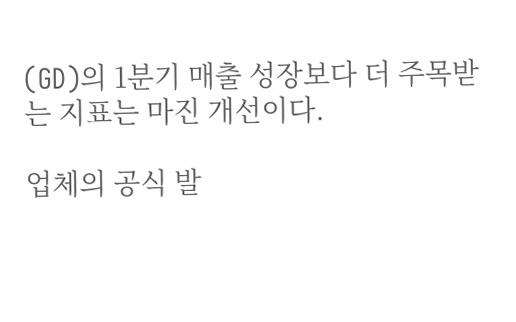(GD)의 1분기 매출 성장보다 더 주목받는 지표는 마진 개선이다.

업체의 공식 발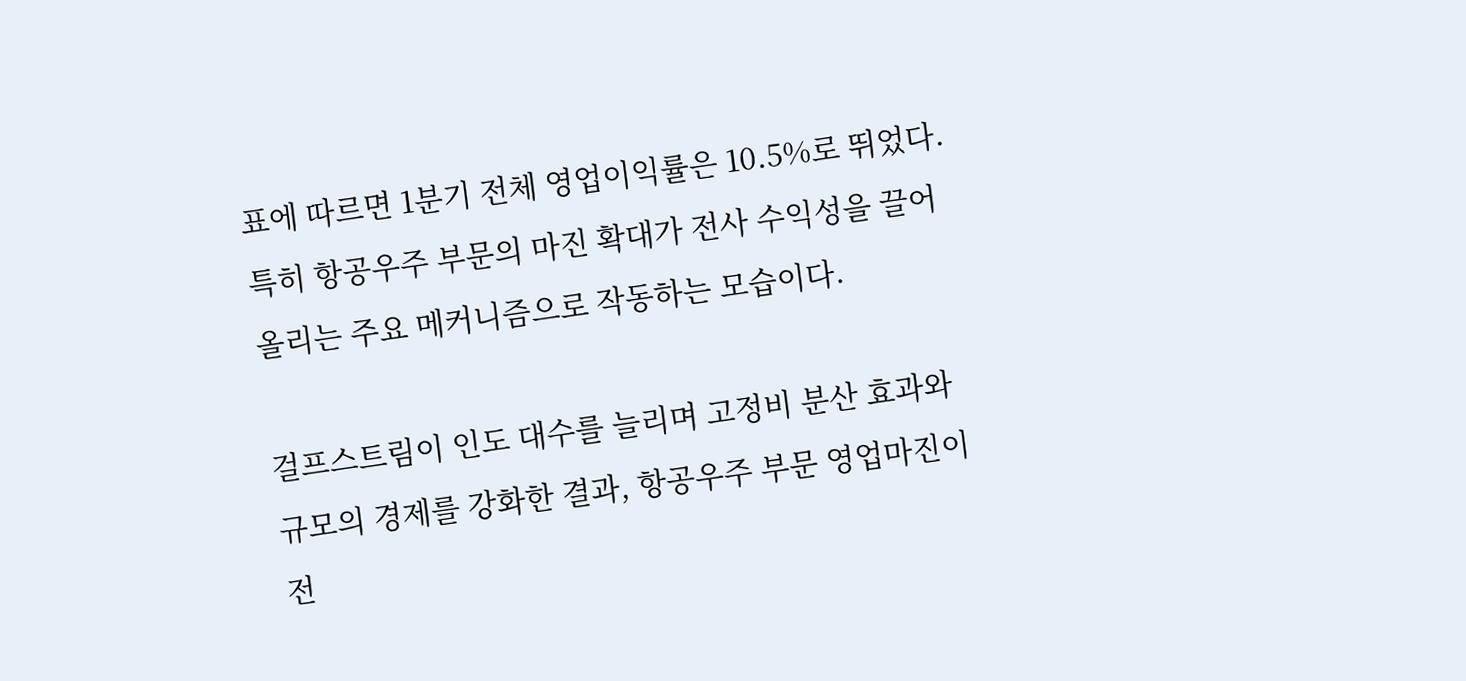표에 따르면 1분기 전체 영업이익률은 10.5%로 뛰었다. 특히 항공우주 부문의 마진 확대가 전사 수익성을 끌어올리는 주요 메커니즘으로 작동하는 모습이다.

걸프스트림이 인도 대수를 늘리며 고정비 분산 효과와 규모의 경제를 강화한 결과, 항공우주 부문 영업마진이 전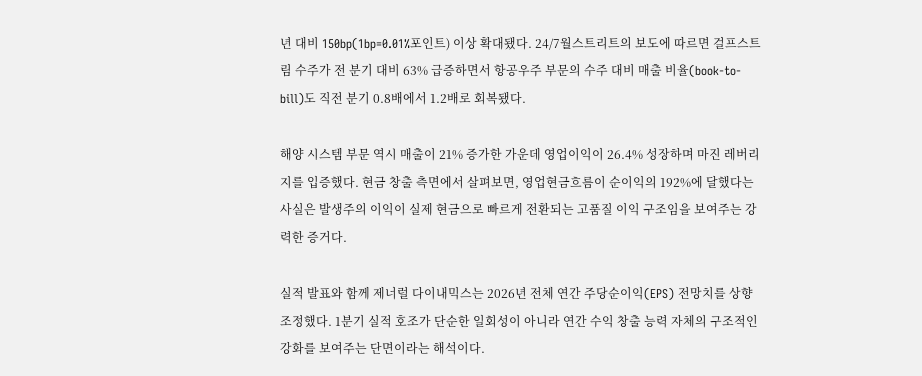년 대비 150bp(1bp=0.01%포인트) 이상 확대됐다. 24/7월스트리트의 보도에 따르면 걸프스트림 수주가 전 분기 대비 63% 급증하면서 항공우주 부문의 수주 대비 매출 비율(book-to-bill)도 직전 분기 0.8배에서 1.2배로 회복됐다.

해양 시스템 부문 역시 매출이 21% 증가한 가운데 영업이익이 26.4% 성장하며 마진 레버리지를 입증했다. 현금 창출 측면에서 살펴보면, 영업현금흐름이 순이익의 192%에 달했다는 사실은 발생주의 이익이 실제 현금으로 빠르게 전환되는 고품질 이익 구조임을 보여주는 강력한 증거다.

실적 발표와 함께 제너럴 다이내믹스는 2026년 전체 연간 주당순이익(EPS) 전망치를 상향 조정했다. 1분기 실적 호조가 단순한 일회성이 아니라 연간 수익 창출 능력 자체의 구조적인 강화를 보여주는 단면이라는 해석이다.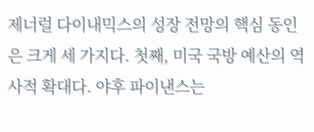제너럴 다이내믹스의 성장 전망의 핵심 동인은 크게 세 가지다. 첫째, 미국 국방 예산의 역사적 확대다. 야후 파이낸스는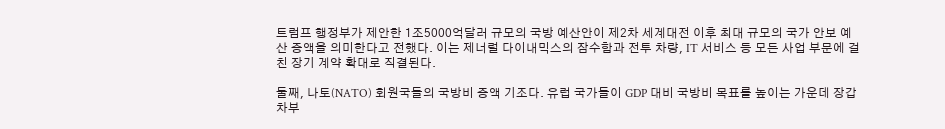트럼프 행정부가 제안한 1조5000억달러 규모의 국방 예산안이 제2차 세계대전 이후 최대 규모의 국가 안보 예산 증액을 의미한다고 전했다. 이는 제너럴 다이내믹스의 잠수함과 전투 차량, IT 서비스 등 모든 사업 부문에 걸친 장기 계약 확대로 직결된다.

둘째, 나토(NATO) 회원국들의 국방비 증액 기조다. 유럽 국가들이 GDP 대비 국방비 목표를 높이는 가운데 장갑차부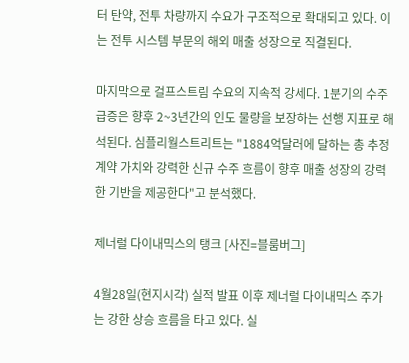터 탄약, 전투 차량까지 수요가 구조적으로 확대되고 있다. 이는 전투 시스템 부문의 해외 매출 성장으로 직결된다.

마지막으로 걸프스트림 수요의 지속적 강세다. 1분기의 수주 급증은 향후 2~3년간의 인도 물량을 보장하는 선행 지표로 해석된다. 심플리월스트리트는 "1884억달러에 달하는 총 추정 계약 가치와 강력한 신규 수주 흐름이 향후 매출 성장의 강력한 기반을 제공한다"고 분석했다.

제너럴 다이내믹스의 탱크 [사진=블룸버그]

4월28일(현지시각) 실적 발표 이후 제너럴 다이내믹스 주가는 강한 상승 흐름을 타고 있다. 실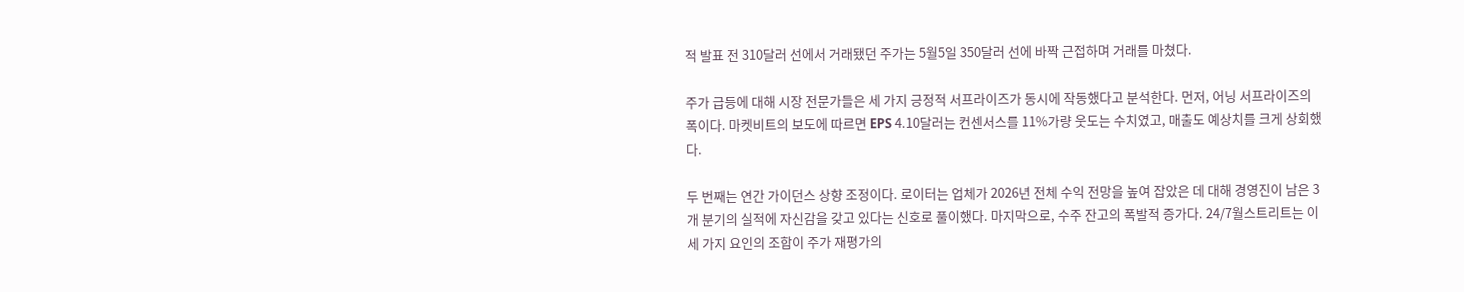적 발표 전 310달러 선에서 거래됐던 주가는 5월5일 350달러 선에 바짝 근접하며 거래를 마쳤다.

주가 급등에 대해 시장 전문가들은 세 가지 긍정적 서프라이즈가 동시에 작동했다고 분석한다. 먼저, 어닝 서프라이즈의 폭이다. 마켓비트의 보도에 따르면 EPS 4.10달러는 컨센서스를 11%가량 웃도는 수치였고, 매출도 예상치를 크게 상회했다.

두 번째는 연간 가이던스 상향 조정이다. 로이터는 업체가 2026년 전체 수익 전망을 높여 잡았은 데 대해 경영진이 남은 3개 분기의 실적에 자신감을 갖고 있다는 신호로 풀이했다. 마지막으로, 수주 잔고의 폭발적 증가다. 24/7월스트리트는 이 세 가지 요인의 조합이 주가 재평가의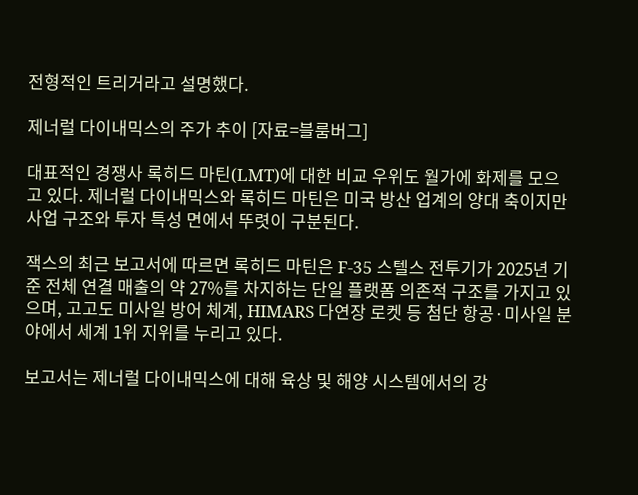전형적인 트리거라고 설명했다.

제너럴 다이내믹스의 주가 추이 [자료=블룸버그]

대표적인 경쟁사 록히드 마틴(LMT)에 대한 비교 우위도 월가에 화제를 모으고 있다. 제너럴 다이내믹스와 록히드 마틴은 미국 방산 업계의 양대 축이지만 사업 구조와 투자 특성 면에서 뚜렷이 구분된다.

잭스의 최근 보고서에 따르면 록히드 마틴은 F-35 스텔스 전투기가 2025년 기준 전체 연결 매출의 약 27%를 차지하는 단일 플랫폼 의존적 구조를 가지고 있으며, 고고도 미사일 방어 체계, HIMARS 다연장 로켓 등 첨단 항공·미사일 분야에서 세계 1위 지위를 누리고 있다.

보고서는 제너럴 다이내믹스에 대해 육상 및 해양 시스템에서의 강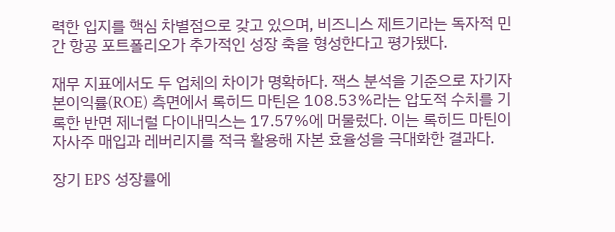력한 입지를 핵심 차별점으로 갖고 있으며, 비즈니스 제트기라는 독자적 민간 항공 포트폴리오가 추가적인 성장 축을 형성한다고 평가됐다.

재무 지표에서도 두 업체의 차이가 명확하다. 잭스 분석을 기준으로 자기자본이익률(ROE) 측면에서 록히드 마틴은 108.53%라는 압도적 수치를 기록한 반면 제너럴 다이내믹스는 17.57%에 머물렀다. 이는 록히드 마틴이 자사주 매입과 레버리지를 적극 활용해 자본 효율성을 극대화한 결과다.

장기 EPS 성장률에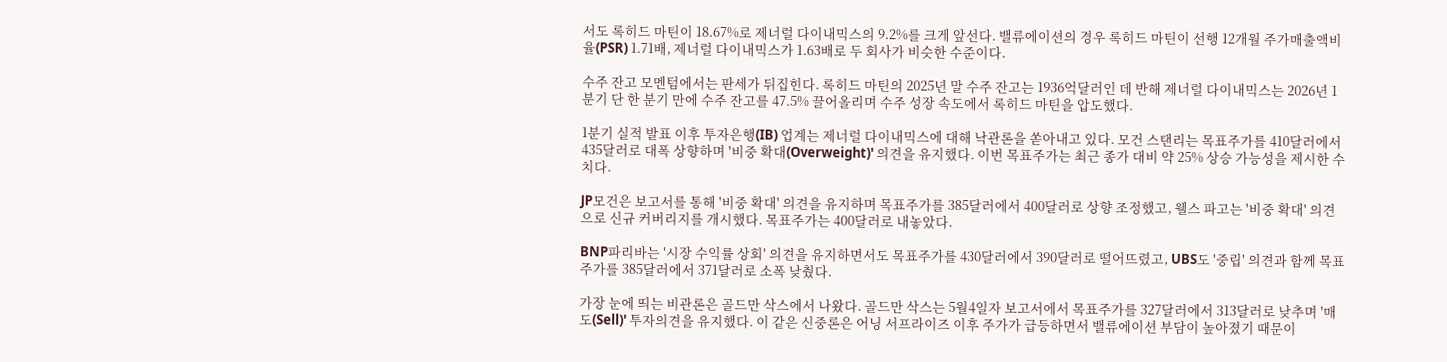서도 록히드 마틴이 18.67%로 제너럴 다이내믹스의 9.2%를 크게 앞선다. 밸류에이션의 경우 록히드 마틴이 선행 12개월 주가매출액비율(PSR) 1.71배, 제너럴 다이내믹스가 1.63배로 두 회사가 비슷한 수준이다.

수주 잔고 모멘텀에서는 판세가 뒤집힌다. 록히드 마틴의 2025년 말 수주 잔고는 1936억달러인 데 반해 제너럴 다이내믹스는 2026년 1분기 단 한 분기 만에 수주 잔고를 47.5% 끌어올리며 수주 성장 속도에서 록히드 마틴을 압도했다.

1분기 실적 발표 이후 투자은행(IB) 업계는 제너럴 다이내믹스에 대해 낙관론을 쏟아내고 있다. 모건 스탠리는 목표주가를 410달러에서 435달러로 대폭 상향하며 '비중 확대(Overweight)' 의견을 유지했다. 이번 목표주가는 최근 종가 대비 약 25% 상승 가능성을 제시한 수치다.

JP모건은 보고서를 통해 '비중 확대' 의견을 유지하며 목표주가를 385달러에서 400달러로 상향 조정했고, 웰스 파고는 '비중 확대' 의견으로 신규 커버리지를 개시했다. 목표주가는 400달러로 내놓았다.

BNP파리바는 '시장 수익률 상회' 의견을 유지하면서도 목표주가를 430달러에서 390달러로 떨어뜨렸고, UBS도 '중립' 의견과 함께 목표주가를 385달러에서 371달러로 소폭 낮췄다.

가장 눈에 띄는 비관론은 골드만 삭스에서 나왔다. 골드만 삭스는 5월4일자 보고서에서 목표주가를 327달러에서 313달러로 낮추며 '매도(Sell)' 투자의견을 유지했다. 이 같은 신중론은 어닝 서프라이즈 이후 주가가 급등하면서 밸류에이션 부담이 높아졌기 때문이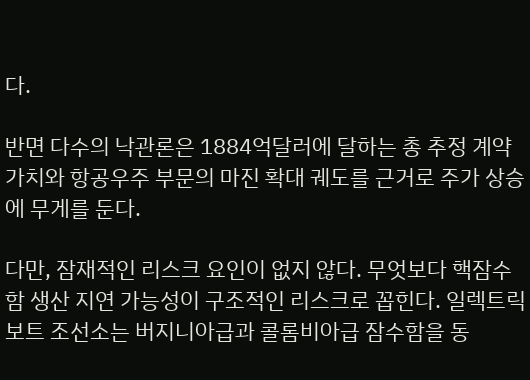다.

반면 다수의 낙관론은 1884억달러에 달하는 총 추정 계약 가치와 항공우주 부문의 마진 확대 궤도를 근거로 주가 상승에 무게를 둔다.

다만, 잠재적인 리스크 요인이 없지 않다. 무엇보다 핵잠수함 생산 지연 가능성이 구조적인 리스크로 꼽힌다. 일렉트릭 보트 조선소는 버지니아급과 콜롬비아급 잠수함을 동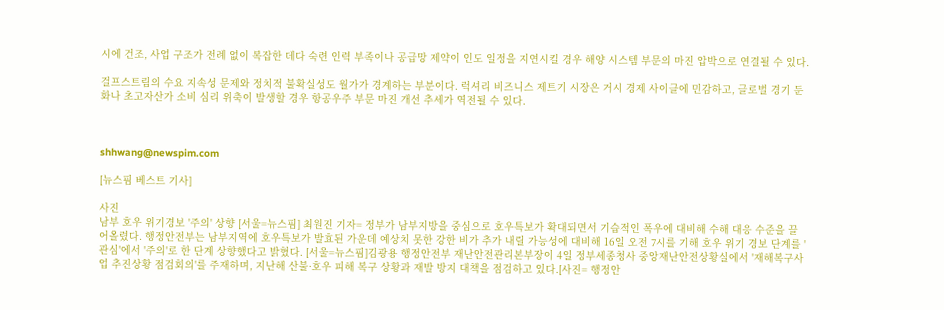시에 건조, 사업 구조가 전례 없이 복잡한 데다 숙련 인력 부족이나 공급망 제약이 인도 일정을 지연시킬 경우 해양 시스템 부문의 마진 압박으로 연결될 수 있다.

걸프스트림의 수요 지속성 문제와 정치적 불확실성도 월가가 경계하는 부분이다. 럭셔리 비즈니스 제트기 시장은 거시 경제 사이클에 민감하고, 글로벌 경기 둔화나 초고자산가 소비 심리 위축이 발생할 경우 항공우주 부문 마진 개선 추세가 역전될 수 있다.



shhwang@newspim.com

[뉴스핌 베스트 기사]

사진
남부 호우 위기경보 '주의' 상향 [서울=뉴스핌] 최원진 기자= 정부가 남부지방을 중심으로 호우특보가 확대되면서 기습적인 폭우에 대비해 수해 대응 수준을 끌어올렸다. 행정안전부는 남부지역에 호우특보가 발효된 가운데 예상치 못한 강한 비가 추가 내릴 가능성에 대비해 16일 오전 7시를 기해 호우 위기 경보 단계를 '관심'에서 '주의'로 한 단계 상향했다고 밝혔다. [서울=뉴스핌]김광용 행정안전부 재난안전관리본부장이 4일 정부세종청사 중앙재난안전상황실에서 '재해복구사업 추진상황 점검회의'를 주재하며, 지난해 산불·호우 피해 복구 상황과 재발 방지 대책을 점검하고 있다.[사진= 행정안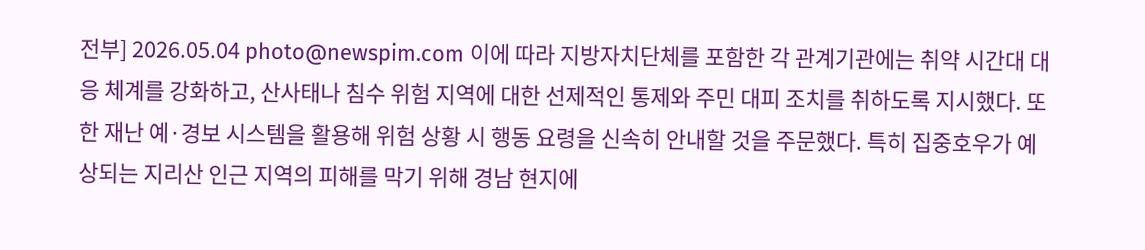전부] 2026.05.04 photo@newspim.com 이에 따라 지방자치단체를 포함한 각 관계기관에는 취약 시간대 대응 체계를 강화하고, 산사태나 침수 위험 지역에 대한 선제적인 통제와 주민 대피 조치를 취하도록 지시했다. 또한 재난 예·경보 시스템을 활용해 위험 상황 시 행동 요령을 신속히 안내할 것을 주문했다. 특히 집중호우가 예상되는 지리산 인근 지역의 피해를 막기 위해 경남 현지에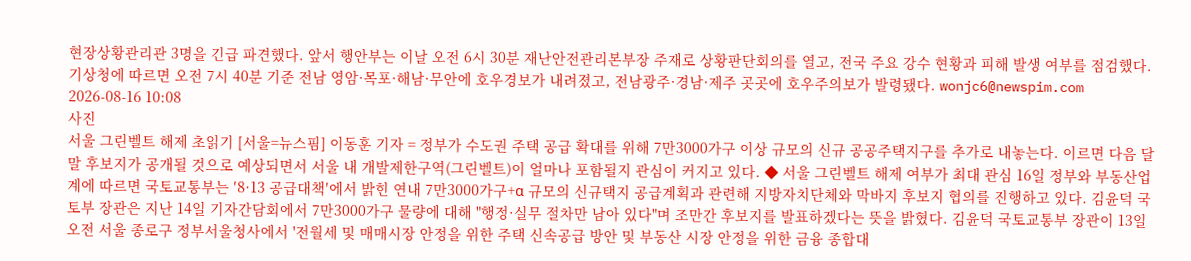현장상황관리관 3명을 긴급 파견했다. 앞서 행안부는 이날 오전 6시 30분 재난안전관리본부장 주재로 상황판단회의를 열고, 전국 주요 강수 현황과 피해 발생 여부를 점검했다.  기상청에 따르면 오전 7시 40분 기준 전남 영암·목포·해남·무안에 호우경보가 내려졌고, 전남광주·경남·제주 곳곳에 호우주의보가 발령됐다. wonjc6@newspim.com 2026-08-16 10:08
사진
서울 그린벨트 해제 초읽기 [서울=뉴스핌] 이동훈 기자 = 정부가 수도권 주택 공급 확대를 위해 7만3000가구 이상 규모의 신규 공공주택지구를 추가로 내놓는다. 이르면 다음 달 말 후보지가 공개될 것으로 예상되면서 서울 내 개발제한구역(그린벨트)이 얼마나 포함될지 관심이 커지고 있다. ◆ 서울 그린벨트 해제 여부가 최대 관심 16일 정부와 부동산업계에 따르면 국토교통부는 ′8·13 공급대책′에서 밝힌 연내 7만3000가구+α 규모의 신규택지 공급계획과 관련해 지방자치단체와 막바지 후보지 협의를 진행하고 있다. 김윤덕 국토부 장관은 지난 14일 기자간담회에서 7만3000가구 물량에 대해 "행정·실무 절차만 남아 있다"며 조만간 후보지를 발표하겠다는 뜻을 밝혔다. 김윤덕 국토교통부 장관이 13일 오전 서울 종로구 정부서울청사에서 '전월세 및 매매시장 안정을 위한 주택 신속공급 방안 및 부동산 시장 안정을 위한 금융 종합대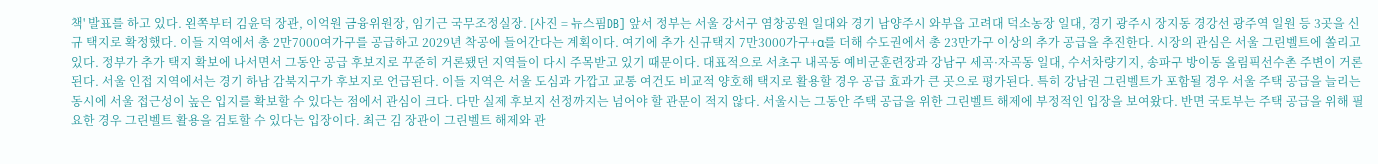책' 발표를 하고 있다. 왼쪽부터 김윤덕 장관, 이억원 금융위원장, 임기근 국무조정실장. [사진 = 뉴스핌DB] 앞서 정부는 서울 강서구 염창공원 일대와 경기 남양주시 와부읍 고려대 덕소농장 일대, 경기 광주시 장지동 경강선 광주역 일원 등 3곳을 신규 택지로 확정했다. 이들 지역에서 총 2만7000여가구를 공급하고 2029년 착공에 들어간다는 계획이다. 여기에 추가 신규택지 7만3000가구+α를 더해 수도권에서 총 23만가구 이상의 추가 공급을 추진한다. 시장의 관심은 서울 그린벨트에 쏠리고 있다. 정부가 추가 택지 확보에 나서면서 그동안 공급 후보지로 꾸준히 거론됐던 지역들이 다시 주목받고 있기 때문이다. 대표적으로 서초구 내곡동 예비군훈련장과 강남구 세곡·자곡동 일대, 수서차량기지, 송파구 방이동 올림픽선수촌 주변이 거론된다. 서울 인접 지역에서는 경기 하남 감북지구가 후보지로 언급된다. 이들 지역은 서울 도심과 가깝고 교통 여건도 비교적 양호해 택지로 활용할 경우 공급 효과가 큰 곳으로 평가된다. 특히 강남권 그린벨트가 포함될 경우 서울 주택 공급을 늘리는 동시에 서울 접근성이 높은 입지를 확보할 수 있다는 점에서 관심이 크다. 다만 실제 후보지 선정까지는 넘어야 할 관문이 적지 않다. 서울시는 그동안 주택 공급을 위한 그린벨트 해제에 부정적인 입장을 보여왔다. 반면 국토부는 주택 공급을 위해 필요한 경우 그린벨트 활용을 검토할 수 있다는 입장이다. 최근 김 장관이 그린벨트 해제와 관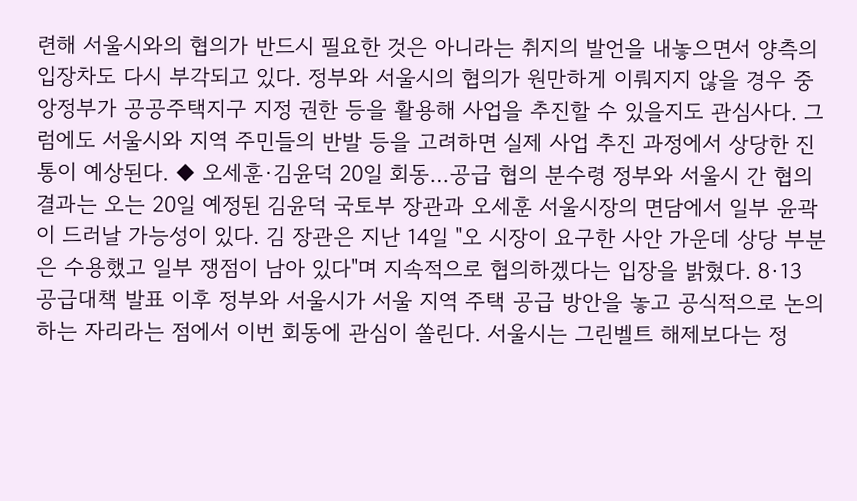련해 서울시와의 협의가 반드시 필요한 것은 아니라는 취지의 발언을 내놓으면서 양측의 입장차도 다시 부각되고 있다. 정부와 서울시의 협의가 원만하게 이뤄지지 않을 경우 중앙정부가 공공주택지구 지정 권한 등을 활용해 사업을 추진할 수 있을지도 관심사다. 그럼에도 서울시와 지역 주민들의 반발 등을 고려하면 실제 사업 추진 과정에서 상당한 진통이 예상된다. ◆ 오세훈·김윤덕 20일 회동…공급 협의 분수령 정부와 서울시 간 협의 결과는 오는 20일 예정된 김윤덕 국토부 장관과 오세훈 서울시장의 면담에서 일부 윤곽이 드러날 가능성이 있다. 김 장관은 지난 14일 "오 시장이 요구한 사안 가운데 상당 부분은 수용했고 일부 쟁점이 남아 있다"며 지속적으로 협의하겠다는 입장을 밝혔다. 8·13 공급대책 발표 이후 정부와 서울시가 서울 지역 주택 공급 방안을 놓고 공식적으로 논의하는 자리라는 점에서 이번 회동에 관심이 쏠린다. 서울시는 그린벨트 해제보다는 정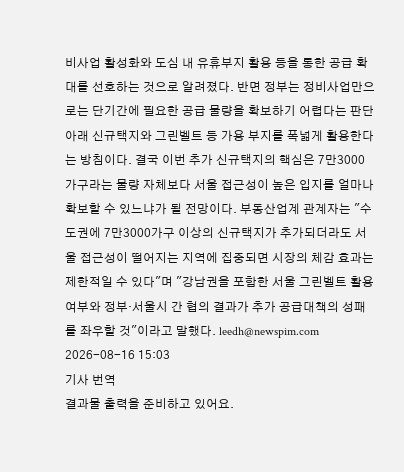비사업 활성화와 도심 내 유휴부지 활용 등을 통한 공급 확대를 선호하는 것으로 알려졌다. 반면 정부는 정비사업만으로는 단기간에 필요한 공급 물량을 확보하기 어렵다는 판단 아래 신규택지와 그린벨트 등 가용 부지를 폭넓게 활용한다는 방침이다. 결국 이번 추가 신규택지의 핵심은 7만3000가구라는 물량 자체보다 서울 접근성이 높은 입지를 얼마나 확보할 수 있느냐가 될 전망이다. 부동산업계 관계자는 "수도권에 7만3000가구 이상의 신규택지가 추가되더라도 서울 접근성이 떨어지는 지역에 집중되면 시장의 체감 효과는 제한적일 수 있다"며 "강남권을 포함한 서울 그린벨트 활용 여부와 정부·서울시 간 협의 결과가 추가 공급대책의 성패를 좌우할 것"이라고 말했다. leedh@newspim.com 2026-08-16 15:03
기사 번역
결과물 출력을 준비하고 있어요.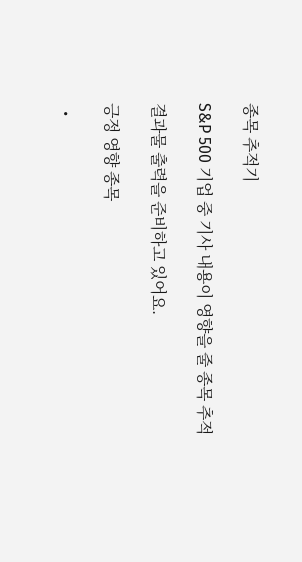종목 추적기

S&P 500 기업 중 기사 내용이 영향을 줄 종목 추적

결과물 출력을 준비하고 있어요.

긍정 영향 종목

  •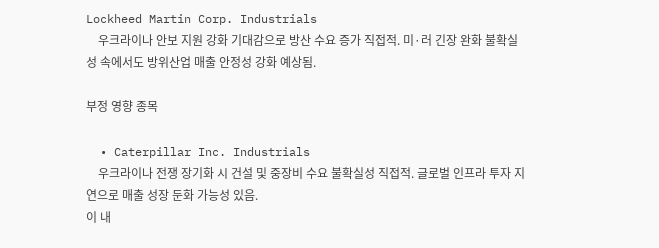Lockheed Martin Corp. Industrials
    우크라이나 안보 지원 강화 기대감으로 방산 수요 증가 직접적. 미·러 긴장 완화 불확실성 속에서도 방위산업 매출 안정성 강화 예상됨.

부정 영향 종목

  • Caterpillar Inc. Industrials
    우크라이나 전쟁 장기화 시 건설 및 중장비 수요 불확실성 직접적. 글로벌 인프라 투자 지연으로 매출 성장 둔화 가능성 있음.
이 내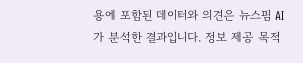용에 포함된 데이터와 의견은 뉴스핌 AI가 분석한 결과입니다. 정보 제공 목적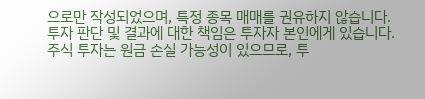으로만 작성되었으며, 특정 종목 매매를 권유하지 않습니다. 투자 판단 및 결과에 대한 책임은 투자자 본인에게 있습니다. 주식 투자는 원금 손실 가능성이 있으므로, 투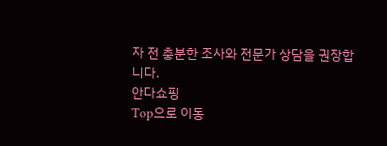자 전 충분한 조사와 전문가 상담을 권장합니다.
안다쇼핑
Top으로 이동